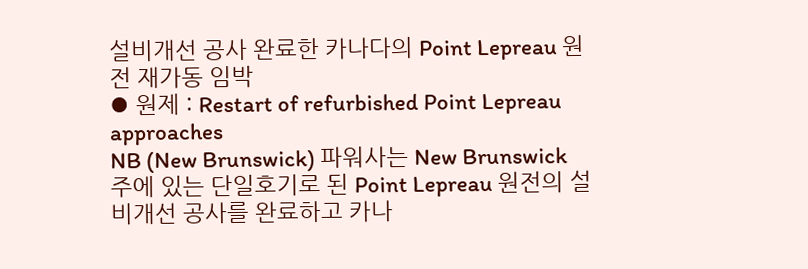설비개선 공사 완료한 카나다의 Point Lepreau 원전 재가동 임박
⦁ 원제 : Restart of refurbished Point Lepreau approaches
NB (New Brunswick) 파워사는 New Brunswick 주에 있는 단일호기로 된 Point Lepreau 원전의 설비개선 공사를 완료하고 카나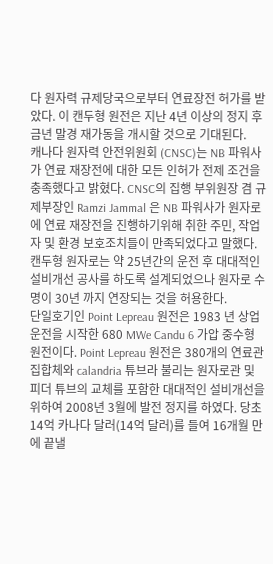다 원자력 규제당국으로부터 연료장전 허가를 받았다. 이 캔두형 원전은 지난 4년 이상의 정지 후 금년 말경 재가동을 개시할 것으로 기대된다.
캐나다 원자력 안전위원회 (CNSC)는 NB 파워사가 연료 재장전에 대한 모든 인허가 전제 조건을 충족했다고 밝혔다. CNSC의 집행 부위원장 겸 규제부장인 Ramzi Jammal 은 NB 파워사가 원자로에 연료 재장전을 진행하기위해 취한 주민, 작업자 및 환경 보호조치들이 만족되었다고 말했다.
캔두형 원자로는 약 25년간의 운전 후 대대적인 설비개선 공사를 하도록 설계되었으나 원자로 수명이 30년 까지 연장되는 것을 허용한다.
단일호기인 Point Lepreau 원전은 1983 년 상업 운전을 시작한 680 MWe Candu 6 가압 중수형 원전이다. Point Lepreau 원전은 380개의 연료관 집합체와 calandria 튜브라 불리는 원자로관 및 피더 튜브의 교체를 포함한 대대적인 설비개선을 위하여 2008년 3월에 발전 정지를 하였다. 당초 14억 카나다 달러(14억 달러)를 들여 16개월 만에 끝낼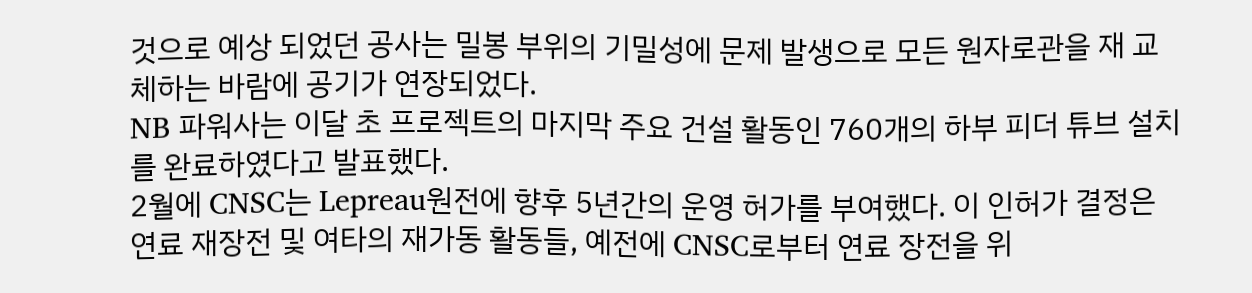것으로 예상 되었던 공사는 밀봉 부위의 기밀성에 문제 발생으로 모든 원자로관을 재 교체하는 바람에 공기가 연장되었다.
NB 파워사는 이달 초 프로젝트의 마지막 주요 건설 활동인 760개의 하부 피더 튜브 설치를 완료하였다고 발표했다.
2월에 CNSC는 Lepreau원전에 향후 5년간의 운영 허가를 부여했다. 이 인허가 결정은 연료 재장전 및 여타의 재가동 활동들, 예전에 CNSC로부터 연료 장전을 위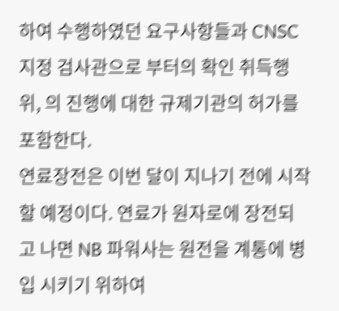하여 수행하였던 요구사항들과 CNSC 지정 검사관으로 부터의 확인 취득행위, 의 진행에 대한 규제기관의 허가를 포함한다.
연료장전은 이번 달이 지나기 전에 시작할 예정이다. 연료가 원자로에 장전되고 나면 NB 파워사는 원전을 계통에 병입 시키기 위하여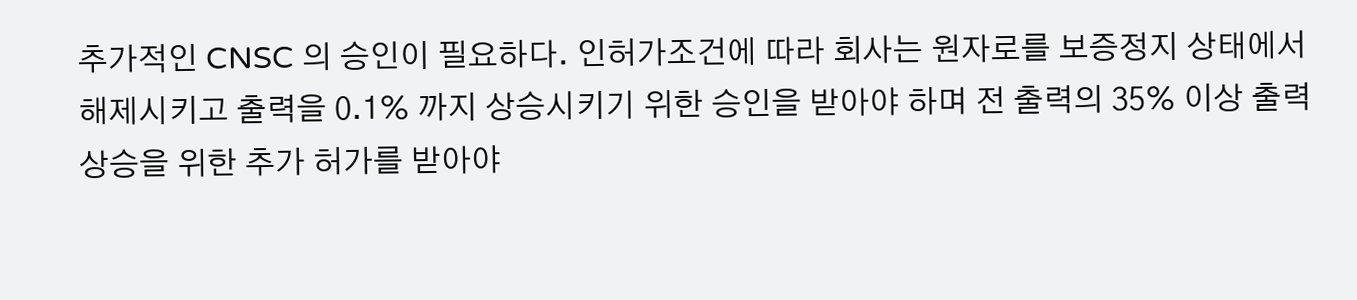추가적인 CNSC 의 승인이 필요하다. 인허가조건에 따라 회사는 원자로를 보증정지 상태에서 해제시키고 출력을 0.1% 까지 상승시키기 위한 승인을 받아야 하며 전 출력의 35% 이상 출력상승을 위한 추가 허가를 받아야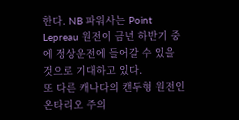한다. NB 파워사는 Point Lepreau 원전이 금년 하반기 중에 정상운전에 들어갈 수 있을 것으로 기대하고 있다.
또 다른 캐나다의 캔두형 원전인 온타리오 주의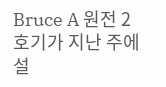Bruce A 원전 2호기가 지난 주에 설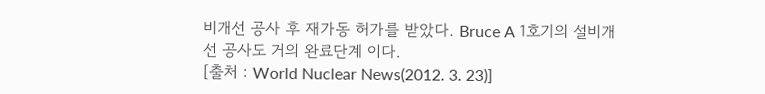비개선 공사 후 재가동 허가를 받았다. Bruce A 1호기의 설비개선 공사도 거의 완료단계 이다.
[출처 : World Nuclear News(2012. 3. 23)]